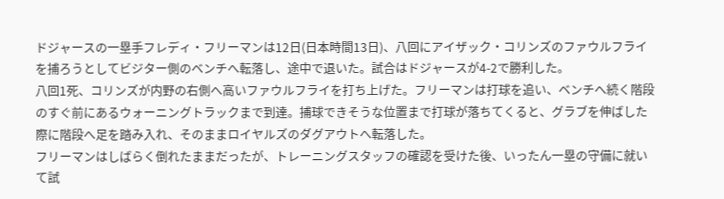ドジャースの一塁手フレディ・フリーマンは12日(日本時間13日)、八回にアイザック・コリンズのファウルフライを捕ろうとしてビジター側のベンチへ転落し、途中で退いた。試合はドジャースが4-2で勝利した。
八回1死、コリンズが内野の右側へ高いファウルフライを打ち上げた。フリーマンは打球を追い、ベンチへ続く階段のすぐ前にあるウォーニングトラックまで到達。捕球できそうな位置まで打球が落ちてくると、グラブを伸ばした際に階段へ足を踏み入れ、そのままロイヤルズのダグアウトへ転落した。
フリーマンはしばらく倒れたままだったが、トレーニングスタッフの確認を受けた後、いったん一塁の守備に就いて試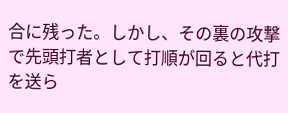合に残った。しかし、その裏の攻撃で先頭打者として打順が回ると代打を送ら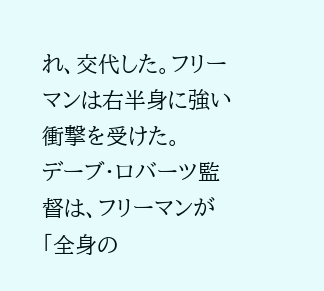れ、交代した。フリーマンは右半身に強い衝撃を受けた。
デーブ・ロバーツ監督は、フリーマンが「全身の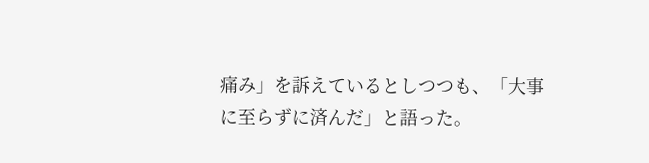痛み」を訴えているとしつつも、「大事に至らずに済んだ」と語った。